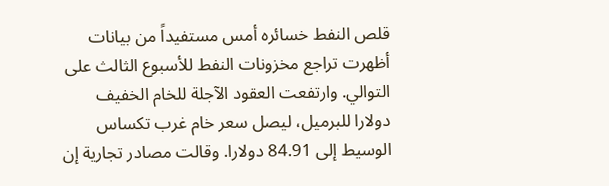قلص النفط خسائره أمس مستفيداً من بيانات أظهرت تراجع مخزونات النفط للأسبوع الثالث على التوالي. وارتفعت العقود الآجلة للخام الخفيف دولارا للبرميل، ليصل سعر خام غرب تكساس الوسيط إلى 84.91 دولارا. وقالت مصادر تجارية إن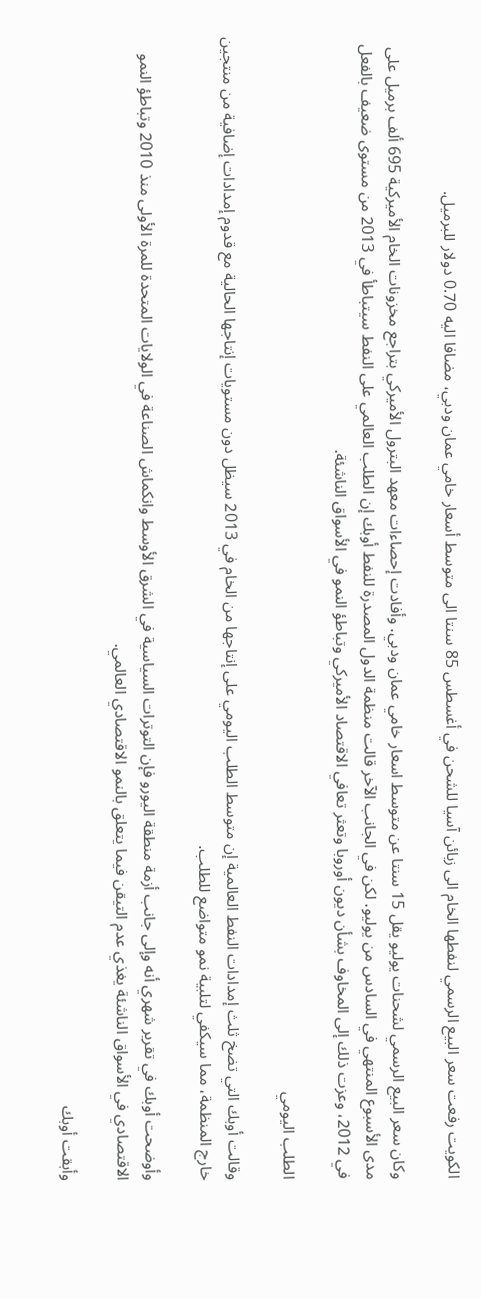الكويت رفعت سعر البيع الرسمي لنفطها الخام الى زبائن آسيا للشحن في أغسطس 85 سنتا الى متوسط أسعار خامي عمان ودبي، مضافا اليه 0.70 دولار للبرميل.

وكان سعر البيع الرسمي لشحنات يوليو يقل 15 سنتا عن متوسط اسعار خامي عمان ودبي. وأفادت إحصاءات معهد البترول الأميركي بتراجع مخزونات الخام الأميركية 695 ألف برميل على مدى الأسبوع المنتهي في السادس من يوليو. لكن في الجانب الآخر قالت منظمة الدول المصدرة للنفط أوبك إن الطلب العالمي على النفط سيتباطأ في 2013 من مستوى ضعيف بالفعل في 2012، وعزت ذلك إلى المخاوف بشأن ديون أوروبا وتعثر تعافي الاقتصاد الأميركي وتباطؤ النمو في الأسواق الناشئة.

الطلب اليومي

وقالت أوبك التي تضخ ثلث إمدادات النفط العالمية إن متوسط الطلب اليومي على إنتاجها من الخام في 2013 سيظل دون مستويات إنتاجها الحالية مع قدوم إمدادات إضافية من منتجين خارج المنظمة، مما سيكفي لتلبية نمو متواضع للطلب.

وأوضحت أوبك في تقرير شهري أنه وإلى جانب أزمة منطقة اليورو فإن التوترات السياسية في الشرق الأوسط وانكماش الصناعة في الولايات المتحدة للمرة الأولى منذ 2010 وتباطؤ النمو الاقتصادي في الأسواق الناشئة يغذي عدم التيقن فيما يتعلق بالنمو الاقتصادي العالمي.

وأبقت أوبك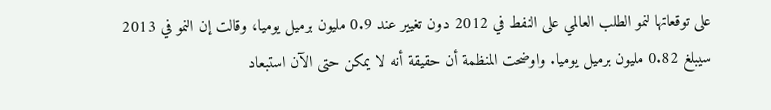على توقعاتها لنمو الطلب العالمي على النفط في 2012 دون تغيير عند 0.9 مليون برميل يوميا، وقالت إن النمو في 2013 سيبلغ 0.82 مليون برميل يوميا. واوضحت المنظمة أن حقيقة أنه لا يمكن حتى الآن استبعاد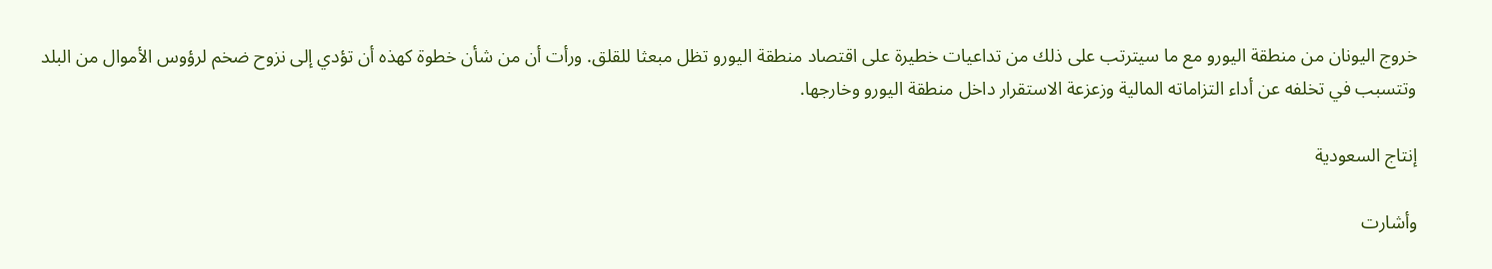خروج اليونان من منطقة اليورو مع ما سيترتب على ذلك من تداعيات خطيرة على اقتصاد منطقة اليورو تظل مبعثا للقلق. ورأت أن من شأن خطوة كهذه أن تؤدي إلى نزوح ضخم لرؤوس الأموال من البلد وتتسبب في تخلفه عن أداء التزاماته المالية وزعزعة الاستقرار داخل منطقة اليورو وخارجها.

إنتاج السعودية

وأشارت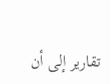تقارير إلى أن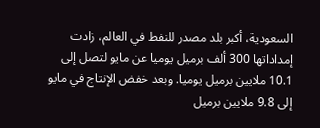السعودية، أكبر بلد مصدر للنفط في العالم، زادت إمداداتها 300 ألف برميل يوميا عن مايو لتصل إلى 10.1 ملايين برميل يوميا. وبعد خفض الإنتاج في مايو إلى 9.8 ملايين برميل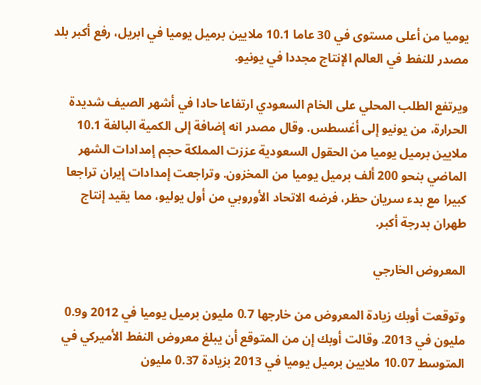يوميا من أعلى مستوى في 30 عاما 10.1 ملايين برميل يوميا في ابريل، رفع أكبر بلد مصدر للنفط في العالم الإنتاج مجددا في يونيو.

ويرتفع الطلب المحلي على الخام السعودي ارتفاعا حادا في أشهر الصيف شديدة الحرارة، من يونيو إلى أغسطس. وقال مصدر انه إضافة إلى الكمية البالغة 10.1 ملايين برميل يوميا من الحقول السعودية عززت المملكة حجم إمدادات الشهر الماضي بنحو 200 ألف برميل يوميا من المخزون. وتراجعت إمدادات إيران تراجعا كبيرا مع بدء سريان حظر، فرضه الاتحاد الأوروبي من أول يوليو، مما يقيد إنتاج طهران بدرجة أكبر.

المعروض الخارجي

وتوقعت أوبك زيادة المعروض من خارجها 0.7 مليون برميل يوميا في 2012 و0.9 مليون في 2013. وقالت أوبك إن من المتوقع أن يبلغ معروض النفط الأميركي في المتوسط 10.07 ملايين برميل يوميا في 2013 بزيادة 0.37 مليون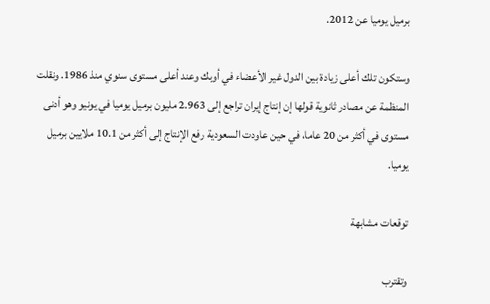برميل يوميا عن 2012.

وستكون تلك أعلى زيادة بين الدول غير الأعضاء في أوبك وعند أعلى مستوى سنوي منذ 1986. ونقلت المنظمة عن مصادر ثانوية قولها إن إنتاج إيران تراجع إلى 2.963 مليون برميل يوميا في يونيو وهو أدنى مستوى في أكثر من 20 عاما، في حين عاودت السعودية رفع الإنتاج إلى أكثر من 10.1 ملايين برميل يوميا.

توقعات مشابهة

وتقترب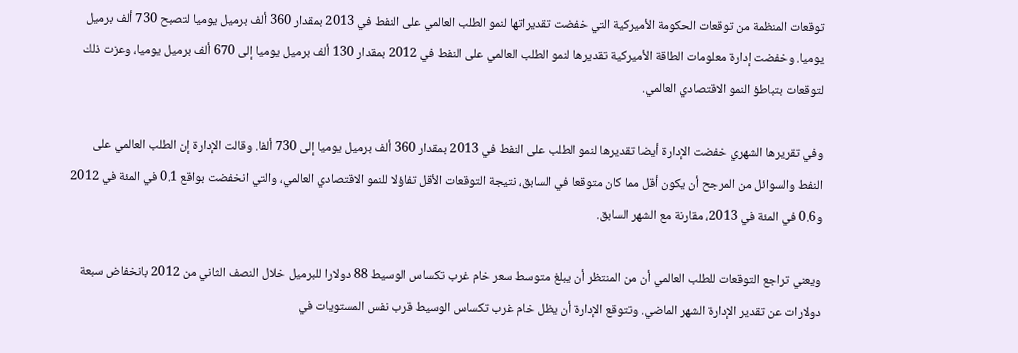توقعات المنظمة من توقعات الحكومة الأميركية التي خفضت تقديراتها لنمو الطلب العالمي على النفط في 2013 بمقدار 360 ألف برميل يوميا لتصبح 730 ألف برميل يوميا. وخفضت إدارة معلومات الطاقة الأميركية تقديرها لنمو الطلب العالمي على النفط في 2012 بمقدار 130 ألف برميل يوميا إلى 670 ألف برميل يوميا، وعزت ذلك لتوقعات بتباطؤ النمو الاقتصادي العالمي.

وفي تقريرها الشهري خفضت الإدارة أيضا تقديرها لنمو الطلب على النفط في 2013 بمقدار 360 ألف برميل يوميا إلى 730 ألفا. وقالت الإدارة إن الطلب العالمي على النفط والسوائل من المرجح أن يكون أقل مما كان متوقعا في السابق، نتيجة التوقعات الأقل تفاؤلا للنمو الاقتصادي العالمي، والتي انخفضت بواقع 0.1 في المئة في 2012 و0.6 في المئة في 2013، مقارنة مع الشهر السابق.

ويعني تراجع التوقعات للطلب العالمي أن من المنتظر أن يبلغ متوسط سعر خام غرب تكساس الوسيط 88 دولارا للبرميل خلال النصف الثاني من 2012 بانخفاض سبعة دولارات عن تقدير الإدارة الشهر الماضي. وتتوقع الإدارة أن يظل خام غرب تكساس الوسيط قرب نفس المستويات في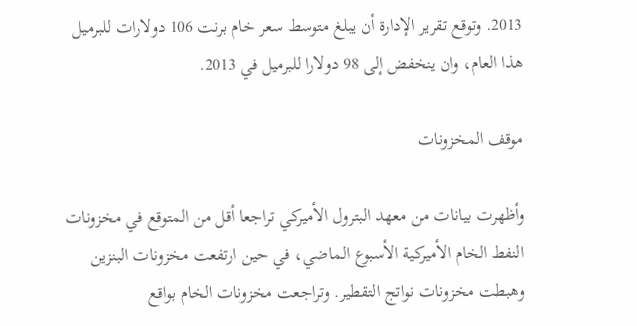2013. وتوقع تقرير الإدارة أن يبلغ متوسط سعر خام برنت 106 دولارات للبرميل هذا العام، وان ينخفض إلى 98 دولارا للبرميل في 2013.

موقف المخزونات

وأظهرت بيانات من معهد البترول الأميركي تراجعا أقل من المتوقع في مخزونات النفط الخام الأميركية الأسبوع الماضي، في حين ارتفعت مخزونات البنزين وهبطت مخزونات نواتج التقطير. وتراجعت مخزونات الخام بواقع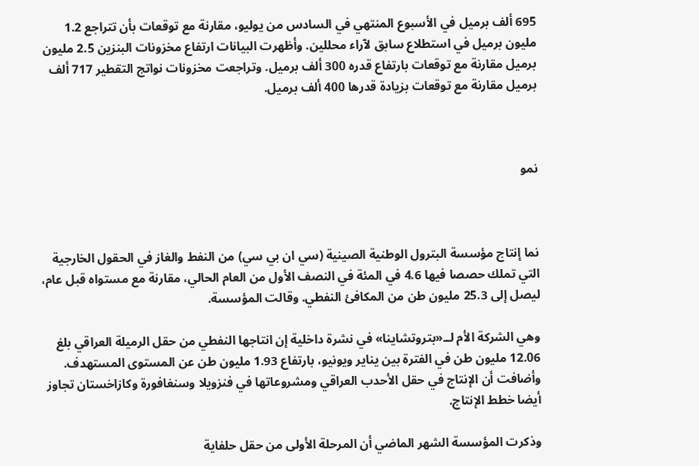695 ألف برميل في الأسبوع المنتهي في السادس من يوليو، مقارنة مع توقعات بأن تتراجع 1.2 مليون برميل في استطلاع سابق لآراء محللين. وأظهرت البيانات ارتفاع مخزونات البنزين 2.5 مليون برميل مقارنة مع توقعات بارتفاع قدره 300 ألف برميل. وتراجعت مخزونات نواتج التقطير 717 ألف برميل مقارنة مع توقعات بزيادة قدرها 400 ألف برميل.



نمو



نما إنتاج مؤسسة البترول الوطنية الصينية (سي ان بي سي) من النفط والغاز في الحقول الخارجية التي تملك حصصا فيها 4.6 في المئة في النصف الأول من العام الحالي، مقارنة مع مستواه قبل عام، ليصل إلى 25.3 مليون طن من المكافئ النفطي. وقالت المؤسسة.

وهي الشركة الأم لــ«بتروتشاينا» في نشرة داخلية إن انتاجها النفطي من حقل الرميلة العراقي بلغ 12.06 مليون طن في الفترة بين يناير ويونيو، بارتفاع 1.93 مليون طن عن المستوى المستهدف. وأضافت أن الإنتاج في حقل الأحدب العراقي ومشروعاتها في فنزويلا وسنغافورة وكازاخستان تجاوز أيضا خطط الإنتاج.

وذكرت المؤسسة الشهر الماضي أن المرحلة الأولى من حقل حلفاية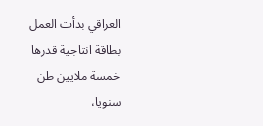العراقي بدأت العمل بطاقة انتاجية قدرها خمسة ملايين طن سنويا،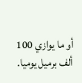أو ما يوازي 100 ألف برميل يوميا.